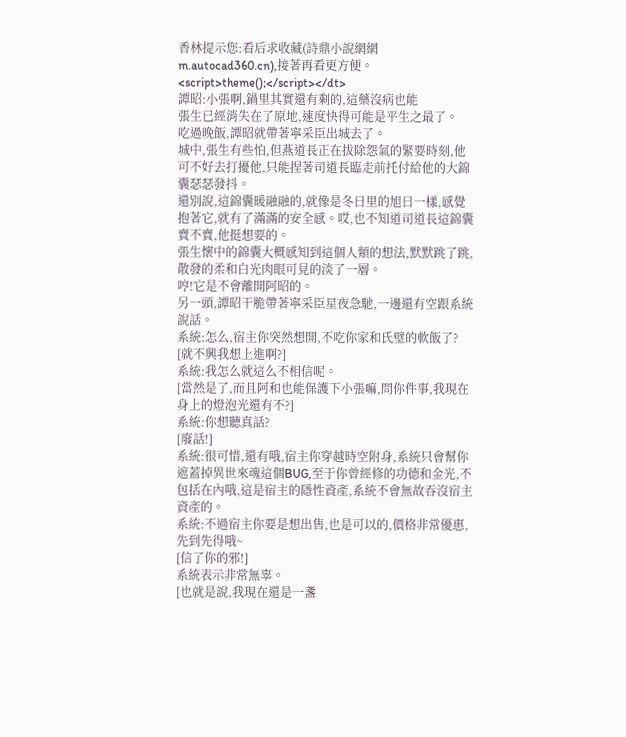香林提示您:看后求收藏(詩鼎小說網網m.autocad360.cn),接著再看更方便。
<script>theme();</script></dt>
譚昭:小張啊,鍋里其實還有剩的,這藥沒病也能
張生已經消失在了原地,速度快得可能是平生之最了。
吃過晚飯,譚昭就帶著寧采臣出城去了。
城中,張生有些怕,但燕道長正在拔除怨氣的緊要時刻,他可不好去打擾他,只能捏著司道長臨走前托付給他的大錦囊瑟瑟發抖。
還別說,這錦囊暖融融的,就像是冬日里的旭日一樣,感覺抱著它,就有了滿滿的安全感。哎,也不知道司道長這錦囊賣不賣,他挺想要的。
張生懷中的錦囊大概感知到這個人類的想法,默默跳了跳,散發的柔和白光肉眼可見的淡了一層。
哼!它是不會離開阿昭的。
另一頭,譚昭干脆帶著寧采臣星夜急馳,一邊還有空跟系統說話。
系統:怎么,宿主你突然想開,不吃你家和氏璧的軟飯了?
[就不興我想上進啊?]
系統:我怎么就這么不相信呢。
[當然是了,而且阿和也能保護下小張嘛,問你件事,我現在身上的燈泡光還有不?]
系統:你想聽真話?
[廢話!]
系統:很可惜,還有哦,宿主你穿越時空附身,系統只會幫你遮蓋掉異世來魂這個BUG,至于你曾經修的功德和金光,不包括在內哦,這是宿主的隱性資產,系統不會無故吞沒宿主資產的。
系統:不過宿主你要是想出售,也是可以的,價格非常優惠,先到先得哦~
[信了你的邪!]
系統表示非常無辜。
[也就是說,我現在還是一盞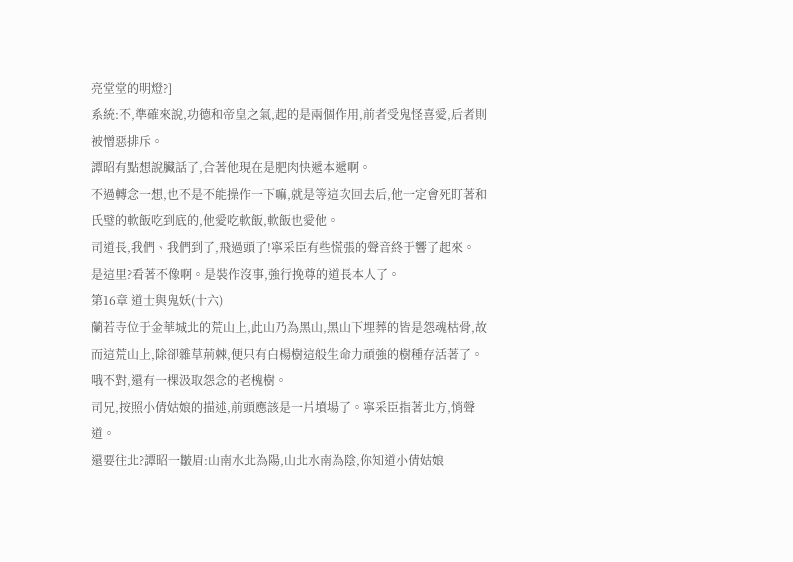亮堂堂的明燈?]
系統:不,準確來說,功德和帝皇之氣,起的是兩個作用,前者受鬼怪喜愛,后者則被憎惡排斥。
譚昭有點想說臟話了,合著他現在是肥肉快遞本遞啊。
不過轉念一想,也不是不能操作一下嘛,就是等這次回去后,他一定會死盯著和氏璧的軟飯吃到底的,他愛吃軟飯,軟飯也愛他。
司道長,我們、我們到了,飛過頭了!寧采臣有些慌張的聲音終于響了起來。
是這里?看著不像啊。是裝作沒事,強行挽尊的道長本人了。
第16章 道士與鬼妖(十六)
蘭若寺位于金華城北的荒山上,此山乃為黑山,黑山下埋葬的皆是怨魂枯骨,故而這荒山上,除卻雜草荊棘,便只有白楊樹這般生命力頑強的樹種存活著了。
哦不對,還有一棵汲取怨念的老槐樹。
司兄,按照小倩姑娘的描述,前頭應該是一片墳場了。寧采臣指著北方,悄聲道。
還要往北?譚昭一皺眉:山南水北為陽,山北水南為陰,你知道小倩姑娘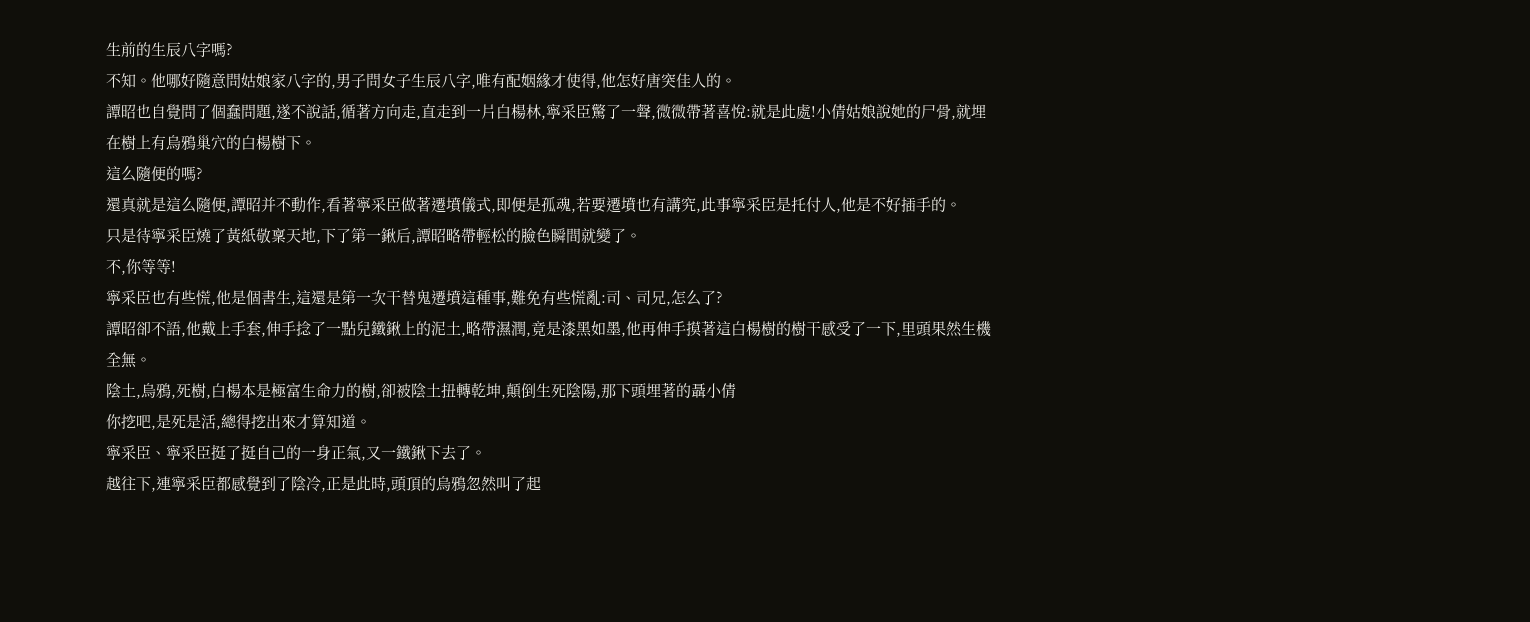生前的生辰八字嗎?
不知。他哪好隨意問姑娘家八字的,男子問女子生辰八字,唯有配姻緣才使得,他怎好唐突佳人的。
譚昭也自覺問了個蠢問題,遂不說話,循著方向走,直走到一片白楊林,寧采臣驚了一聲,微微帶著喜悅:就是此處!小倩姑娘說她的尸骨,就埋在樹上有烏鴉巢穴的白楊樹下。
這么隨便的嗎?
還真就是這么隨便,譚昭并不動作,看著寧采臣做著遷墳儀式,即便是孤魂,若要遷墳也有講究,此事寧采臣是托付人,他是不好插手的。
只是待寧采臣燒了黃紙敬稟天地,下了第一鍬后,譚昭略帶輕松的臉色瞬間就變了。
不,你等等!
寧采臣也有些慌,他是個書生,這還是第一次干替鬼遷墳這種事,難免有些慌亂:司、司兄,怎么了?
譚昭卻不語,他戴上手套,伸手捻了一點兒鐵鍬上的泥土,略帶濕潤,竟是漆黑如墨,他再伸手摸著這白楊樹的樹干感受了一下,里頭果然生機全無。
陰土,烏鴉,死樹,白楊本是極富生命力的樹,卻被陰土扭轉乾坤,顛倒生死陰陽,那下頭埋著的聶小倩
你挖吧,是死是活,總得挖出來才算知道。
寧采臣、寧采臣挺了挺自己的一身正氣,又一鐵鍬下去了。
越往下,連寧采臣都感覺到了陰冷,正是此時,頭頂的烏鴉忽然叫了起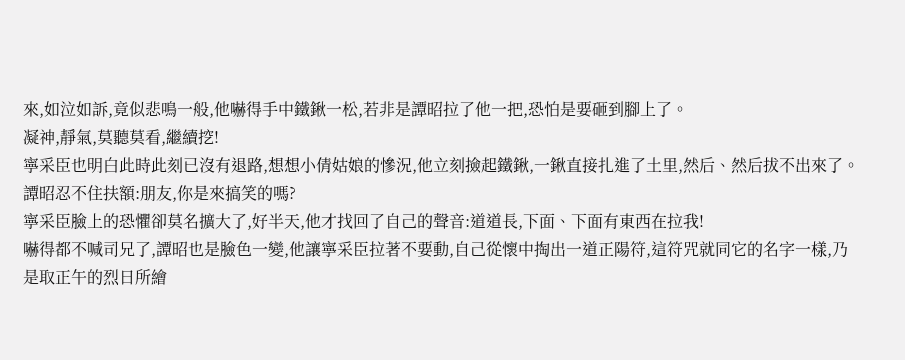來,如泣如訴,竟似悲鳴一般,他嚇得手中鐵鍬一松,若非是譚昭拉了他一把,恐怕是要砸到腳上了。
凝神,靜氣,莫聽莫看,繼續挖!
寧采臣也明白此時此刻已沒有退路,想想小倩姑娘的慘況,他立刻撿起鐵鍬,一鍬直接扎進了土里,然后、然后拔不出來了。
譚昭忍不住扶額:朋友,你是來搞笑的嗎?
寧采臣臉上的恐懼卻莫名擴大了,好半天,他才找回了自己的聲音:道道長,下面、下面有東西在拉我!
嚇得都不喊司兄了,譚昭也是臉色一變,他讓寧采臣拉著不要動,自己從懷中掏出一道正陽符,這符咒就同它的名字一樣,乃是取正午的烈日所繪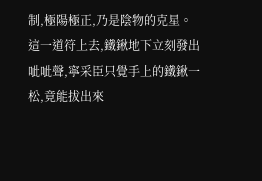制,極陽極正,乃是陰物的克星。
這一道符上去,鐵鍬地下立刻發出呲呲聲,寧采臣只覺手上的鐵鍬一松,竟能拔出來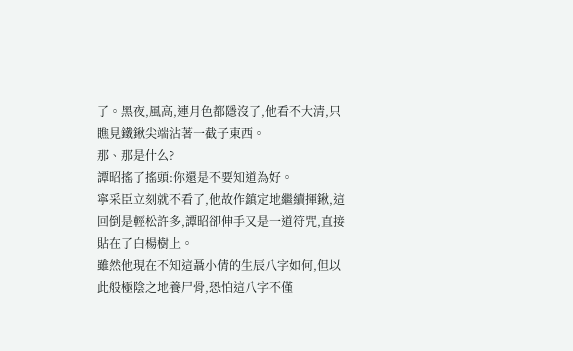了。黑夜,風高,連月色都隱沒了,他看不大清,只瞧見鐵鍬尖端沾著一截子東西。
那、那是什么?
譚昭搖了搖頭:你還是不要知道為好。
寧采臣立刻就不看了,他故作鎮定地繼續揮鍬,這回倒是輕松許多,譚昭卻伸手又是一道符咒,直接貼在了白楊樹上。
雖然他現在不知這聶小倩的生辰八字如何,但以此般極陰之地養尸骨,恐怕這八字不僅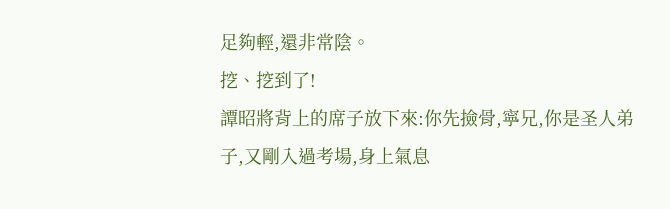足夠輕,還非常陰。
挖、挖到了!
譚昭將背上的席子放下來:你先撿骨,寧兄,你是圣人弟子,又剛入過考場,身上氣息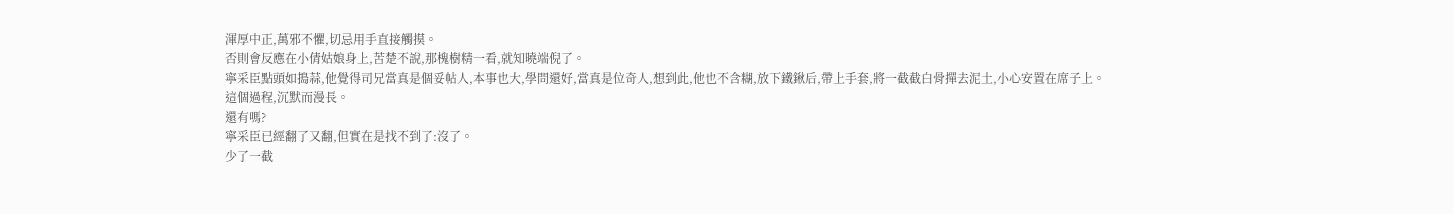渾厚中正,萬邪不懼,切忌用手直接觸摸。
否則會反應在小倩姑娘身上,苦楚不說,那槐樹精一看,就知曉端倪了。
寧采臣點頭如搗蒜,他覺得司兄當真是個妥帖人,本事也大,學問還好,當真是位奇人,想到此,他也不含糊,放下鐵鍬后,帶上手套,將一截截白骨撣去泥土,小心安置在席子上。
這個過程,沉默而漫長。
還有嗎?
寧采臣已經翻了又翻,但實在是找不到了:沒了。
少了一截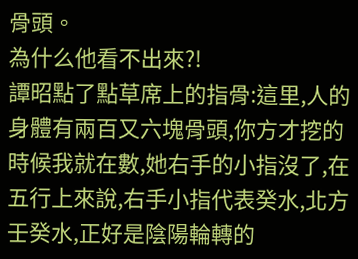骨頭。
為什么他看不出來?!
譚昭點了點草席上的指骨:這里,人的身體有兩百又六塊骨頭,你方才挖的時候我就在數,她右手的小指沒了,在五行上來說,右手小指代表癸水,北方壬癸水,正好是陰陽輪轉的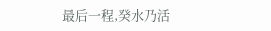最后一程,癸水乃活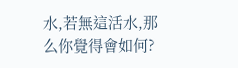水,若無這活水,那么你覺得會如何?